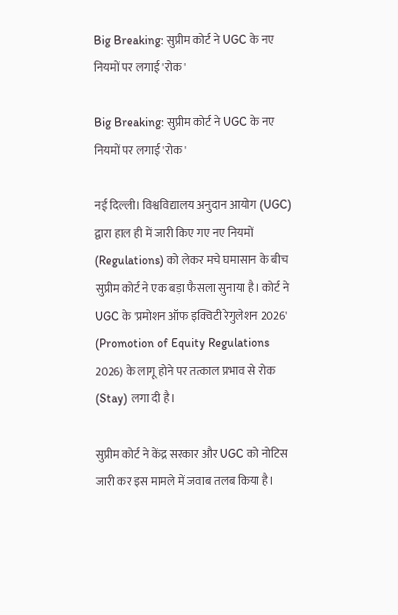Big Breaking: सुप्रीम कोर्ट ने UGC के नए नियमों पर लगाई 'रोक'

Big Breaking: सुप्रीम कोर्ट ने UGC के नए नियमों पर लगाई 'रोक'

नई दिल्ली। विश्वविद्यालय अनुदान आयोग (UGC) द्वारा हाल ही में जारी किए गए नए नियमों (Regulations) को लेकर मचे घमासान के बीच सुप्रीम कोर्ट ने एक बड़ा फैसला सुनाया है। कोर्ट ने UGC के 'प्रमोशन ऑफ इक्विटी रेगुलेशन 2026' (Promotion of Equity Regulations 2026) के लागू होने पर तत्काल प्रभाव से रोक (Stay) लगा दी है।

सुप्रीम कोर्ट ने केंद्र सरकार और UGC को नोटिस जारी कर इस मामले में जवाब तलब किया है।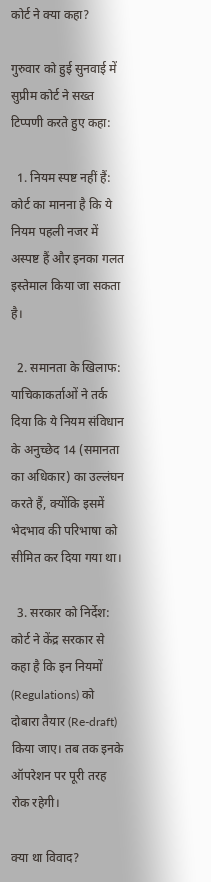कोर्ट ने क्या कहा?

गुरुवार को हुई सुनवाई में सुप्रीम कोर्ट ने सख्त टिप्पणी करते हुए कहा:

  1. नियम स्पष्ट नहीं हैं: कोर्ट का मानना है कि ये नियम पहली नजर में अस्पष्ट हैं और इनका गलत इस्तेमाल किया जा सकता है।

  2. समानता के खिलाफ: याचिकाकर्ताओं ने तर्क दिया कि ये नियम संविधान के अनुच्छेद 14 (समानता का अधिकार) का उल्लंघन करते हैं, क्योंकि इसमें भेदभाव की परिभाषा को सीमित कर दिया गया था।

  3. सरकार को निर्देश: कोर्ट ने केंद्र सरकार से कहा है कि इन नियमों (Regulations) को दोबारा तैयार (Re-draft) किया जाए। तब तक इनके ऑपरेशन पर पूरी तरह रोक रहेगी।

क्या था विवाद?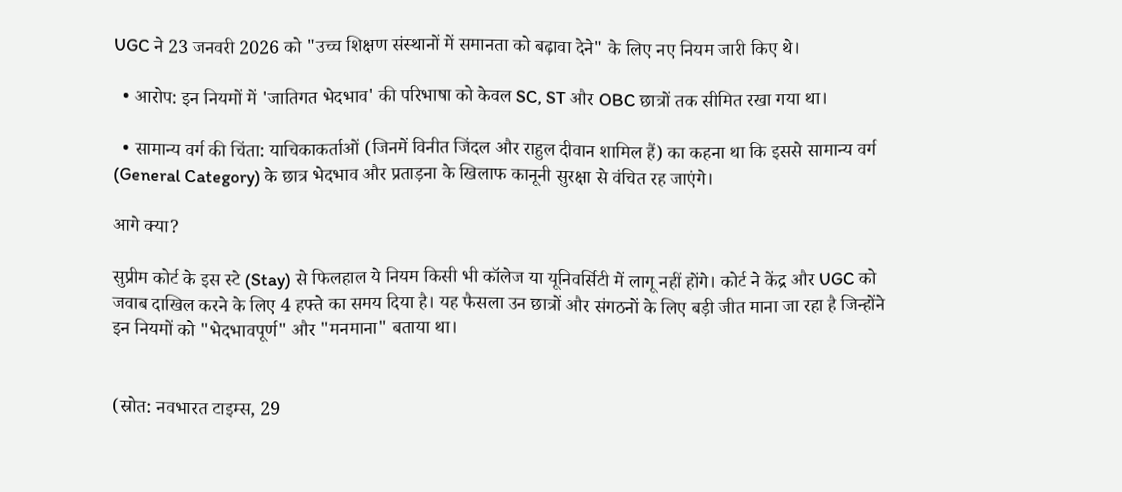UGC ने 23 जनवरी 2026 को "उच्च शिक्षण संस्थानों में समानता को बढ़ावा देने" के लिए नए नियम जारी किए थे।

  • आरोप: इन नियमों में 'जातिगत भेदभाव' की परिभाषा को केवल SC, ST और OBC छात्रों तक सीमित रखा गया था।

  • सामान्य वर्ग की चिंता: याचिकाकर्ताओं (जिनमें विनीत जिंदल और राहुल दीवान शामिल हैं) का कहना था कि इससे सामान्य वर्ग (General Category) के छात्र भेदभाव और प्रताड़ना के खिलाफ कानूनी सुरक्षा से वंचित रह जाएंगे।

आगे क्या?

सुप्रीम कोर्ट के इस स्टे (Stay) से फिलहाल ये नियम किसी भी कॉलेज या यूनिवर्सिटी में लागू नहीं होंगे। कोर्ट ने केंद्र और UGC को जवाब दाखिल करने के लिए 4 हफ्ते का समय दिया है। यह फैसला उन छात्रों और संगठनों के लिए बड़ी जीत माना जा रहा है जिन्होंने इन नियमों को "भेदभावपूर्ण" और "मनमाना" बताया था।


(स्रोत: नवभारत टाइम्स, 29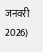जनवरी 2026)